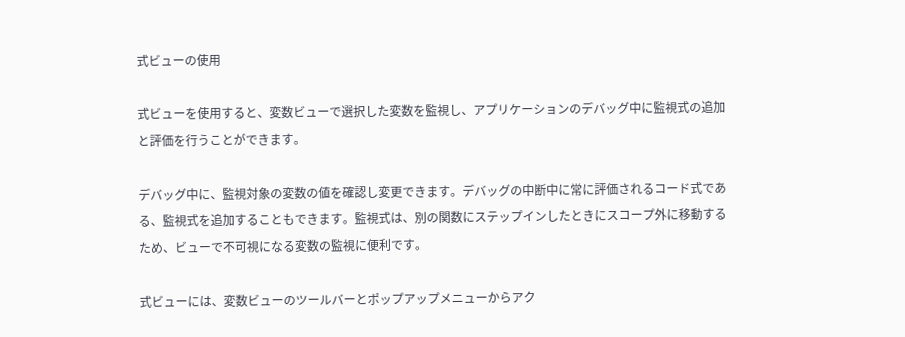式ビューの使用

式ビューを使用すると、変数ビューで選択した変数を監視し、アプリケーションのデバッグ中に監視式の追加と評価を行うことができます。

デバッグ中に、監視対象の変数の値を確認し変更できます。デバッグの中断中に常に評価されるコード式である、監視式を追加することもできます。監視式は、別の関数にステップインしたときにスコープ外に移動するため、ビューで不可視になる変数の監視に便利です。

式ビューには、変数ビューのツールバーとポップアップメニューからアク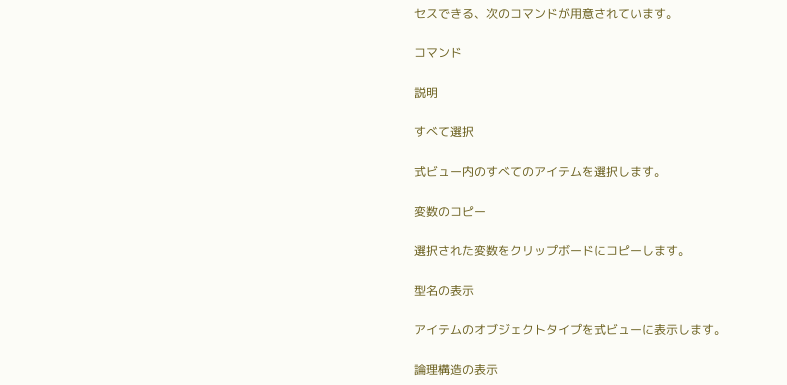セスできる、次のコマンドが用意されています。

コマンド

説明

すべて選択

式ビュー内のすべてのアイテムを選択します。

変数のコピー

選択された変数をクリップボードにコピーします。

型名の表示

アイテムのオブジェクトタイプを式ビューに表示します。

論理構造の表示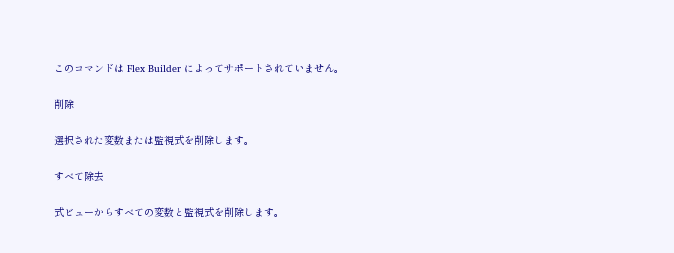このコマンドは Flex Builder によってサポートされていません。

削除

選択された変数または監視式を削除します。

すべて除去

式ビューからすべての変数と監視式を削除します。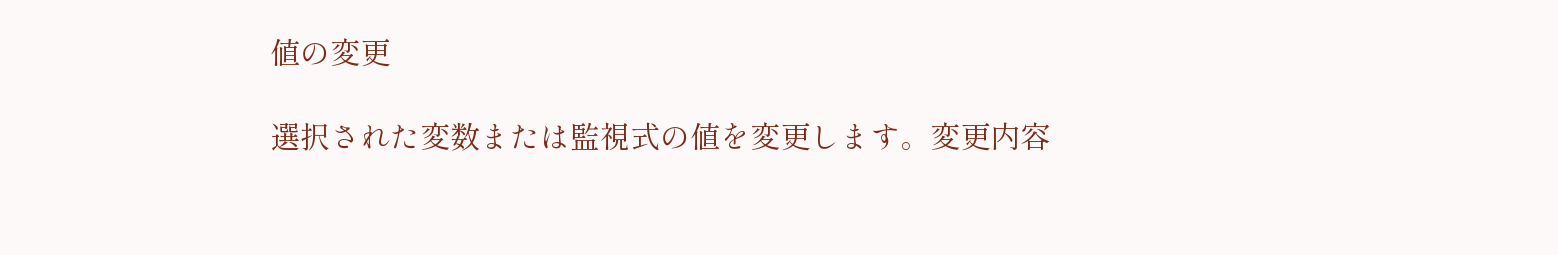値の変更

選択された変数または監視式の値を変更します。変更内容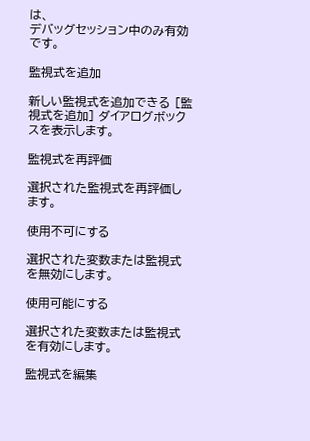は、
デバッグセッション中のみ有効です。

監視式を追加

新しい監視式を追加できる [監視式を追加] ダイアログボックスを表示します。

監視式を再評価

選択された監視式を再評価します。

使用不可にする

選択された変数または監視式を無効にします。

使用可能にする

選択された変数または監視式を有効にします。

監視式を編集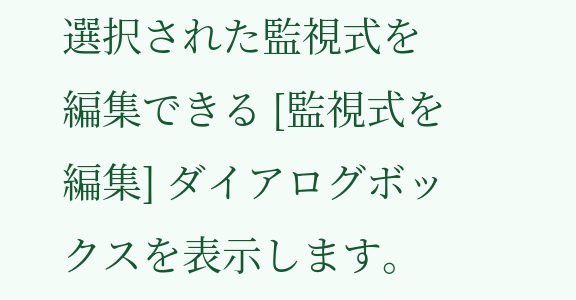選択された監視式を編集できる [監視式を編集] ダイアログボックスを表示します。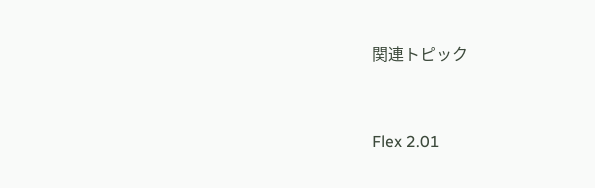関連トピック


Flex 2.01